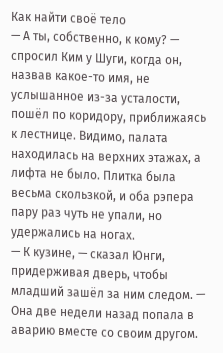Как найти своё тело
— А ты, собственно, к кому? — спросил Ким у Шуги, когда он, назвав какое-то имя, не услышанное из-за усталости, пошёл по коридору, приближаясь к лестнице. Видимо, палата находилась на верхних этажах, а лифта не было. Плитка была весьма скользкой, и оба рэпера пару раз чуть не упали, но удержались на ногах.
— К кузине, — сказал Юнги, придерживая дверь, чтобы младший зашёл за ним следом. — Она две недели назад попала в аварию вместе со своим другом.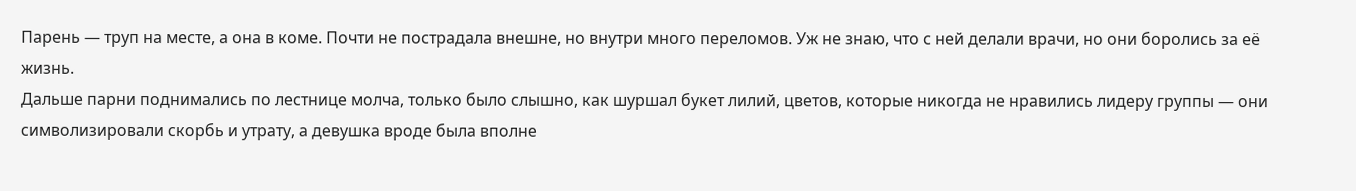Парень — труп на месте, а она в коме. Почти не пострадала внешне, но внутри много переломов. Уж не знаю, что с ней делали врачи, но они боролись за её жизнь.
Дальше парни поднимались по лестнице молча, только было слышно, как шуршал букет лилий, цветов, которые никогда не нравились лидеру группы — они символизировали скорбь и утрату, а девушка вроде была вполне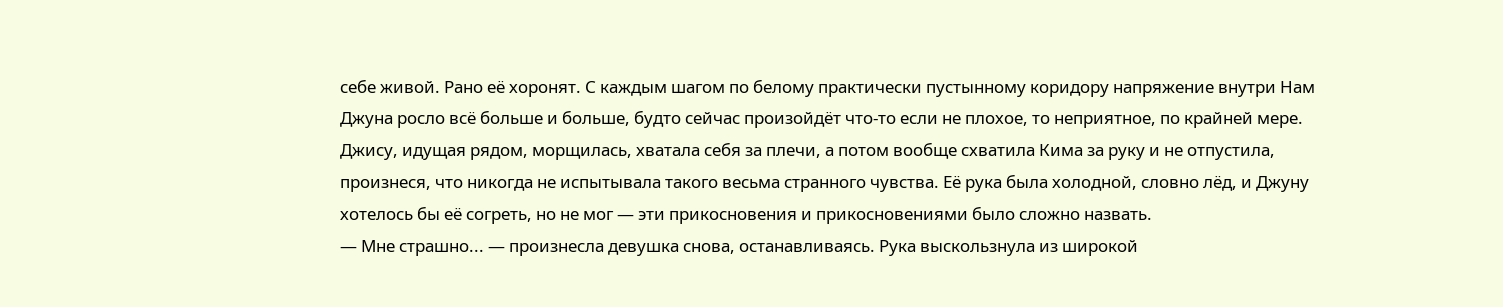себе живой. Рано её хоронят. С каждым шагом по белому практически пустынному коридору напряжение внутри Нам Джуна росло всё больше и больше, будто сейчас произойдёт что-то если не плохое, то неприятное, по крайней мере. Джису, идущая рядом, морщилась, хватала себя за плечи, а потом вообще схватила Кима за руку и не отпустила, произнеся, что никогда не испытывала такого весьма странного чувства. Её рука была холодной, словно лёд, и Джуну хотелось бы её согреть, но не мог — эти прикосновения и прикосновениями было сложно назвать.
— Мне страшно... — произнесла девушка снова, останавливаясь. Рука выскользнула из широкой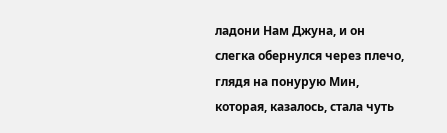ладони Нам Джуна, и он слегка обернулся через плечо, глядя на понурую Мин, которая, казалось, стала чуть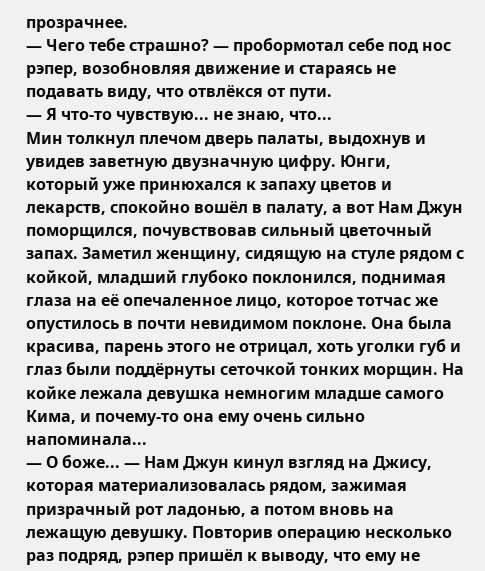прозрачнее.
— Чего тебе страшно? — пробормотал себе под нос рэпер, возобновляя движение и стараясь не подавать виду, что отвлёкся от пути.
— Я что-то чувствую... не знаю, что...
Мин толкнул плечом дверь палаты, выдохнув и увидев заветную двузначную цифру. Юнги, который уже принюхался к запаху цветов и лекарств, спокойно вошёл в палату, а вот Нам Джун поморщился, почувствовав сильный цветочный запах. Заметил женщину, сидящую на стуле рядом с койкой, младший глубоко поклонился, поднимая глаза на её опечаленное лицо, которое тотчас же опустилось в почти невидимом поклоне. Она была красива, парень этого не отрицал, хоть уголки губ и глаз были поддёрнуты сеточкой тонких морщин. На койке лежала девушка немногим младше самого Кима, и почему-то она ему очень сильно напоминала...
— О боже... — Нам Джун кинул взгляд на Джису, которая материализовалась рядом, зажимая призрачный рот ладонью, а потом вновь на лежащую девушку. Повторив операцию несколько раз подряд, рэпер пришёл к выводу, что ему не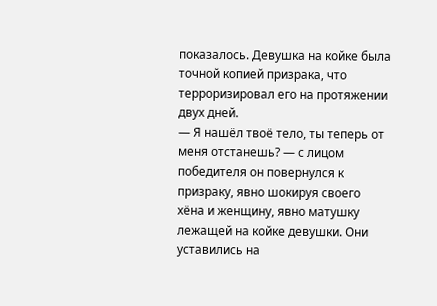показалось. Девушка на койке была точной копией призрака, что терроризировал его на протяжении двух дней.
— Я нашёл твоё тело, ты теперь от меня отстанешь? — с лицом победителя он повернулся к призраку, явно шокируя своего хёна и женщину, явно матушку лежащей на койке девушки. Они уставились на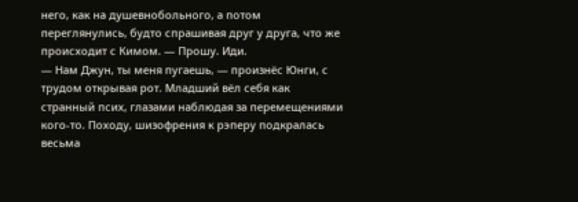него, как на душевнобольного, а потом переглянулись, будто спрашивая друг у друга, что же происходит с Кимом. — Прошу. Иди.
— Нам Джун, ты меня пугаешь, — произнёс Юнги, с трудом открывая рот. Младший вёл себя как странный псих, глазами наблюдая за перемещениями кого-то. Походу, шизофрения к рэперу подкралась весьма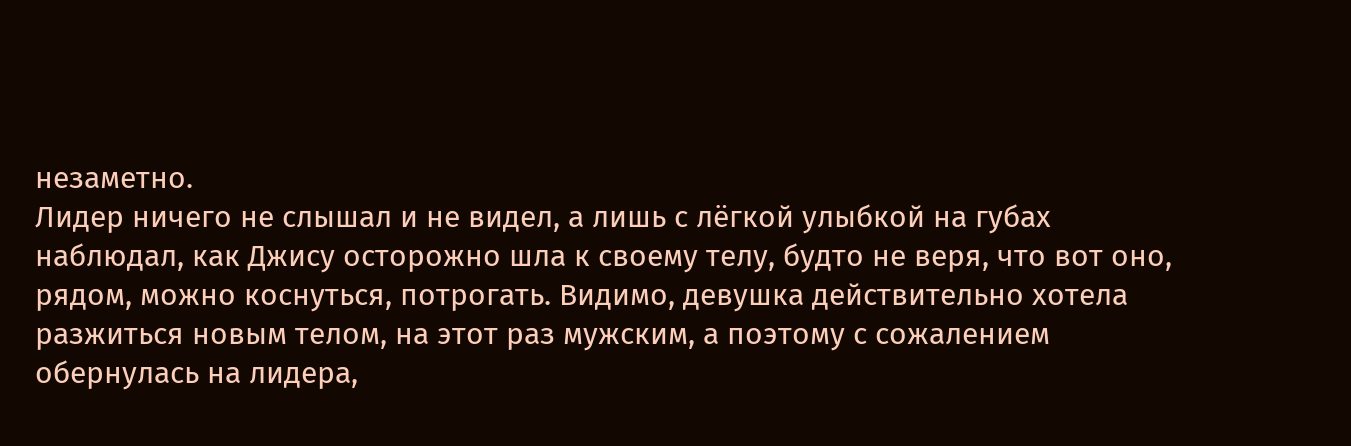незаметно.
Лидер ничего не слышал и не видел, а лишь с лёгкой улыбкой на губах наблюдал, как Джису осторожно шла к своему телу, будто не веря, что вот оно, рядом, можно коснуться, потрогать. Видимо, девушка действительно хотела разжиться новым телом, на этот раз мужским, а поэтому с сожалением обернулась на лидера,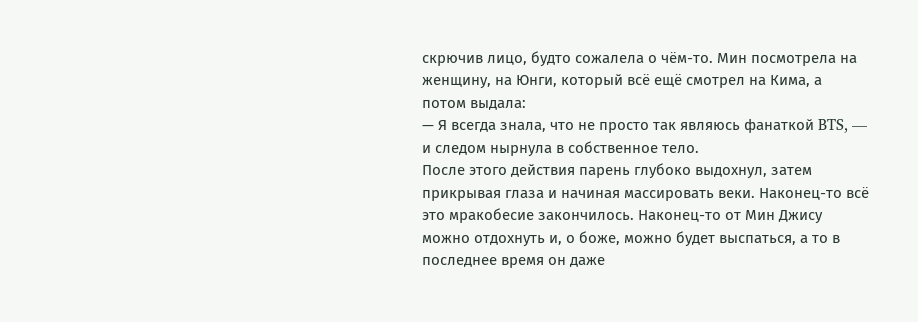скрючив лицо, будто сожалела о чём-то. Мин посмотрела на женщину, на Юнги, который всё ещё смотрел на Кима, а потом выдала:
— Я всегда знала, что не просто так являюсь фанаткой BTS, — и следом нырнула в собственное тело.
После этого действия парень глубоко выдохнул, затем прикрывая глаза и начиная массировать веки. Наконец-то всё это мракобесие закончилось. Наконец-то от Мин Джису можно отдохнуть и, о боже, можно будет выспаться, а то в последнее время он даже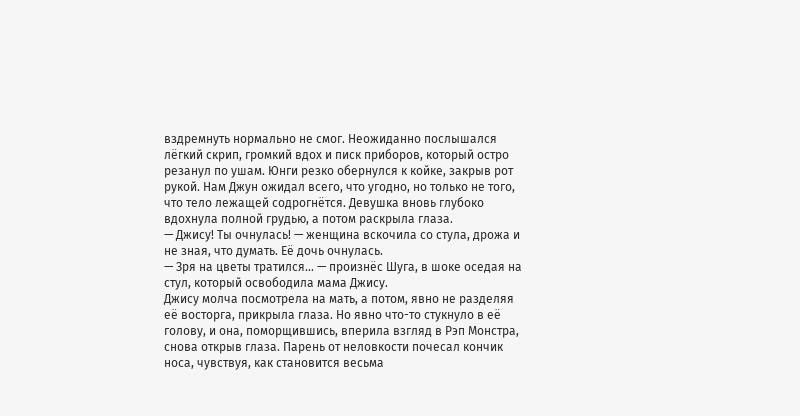вздремнуть нормально не смог. Неожиданно послышался лёгкий скрип, громкий вдох и писк приборов, который остро резанул по ушам. Юнги резко обернулся к койке, закрыв рот рукой. Нам Джун ожидал всего, что угодно, но только не того, что тело лежащей содрогнётся. Девушка вновь глубоко вдохнула полной грудью, а потом раскрыла глаза.
— Джису! Ты очнулась! — женщина вскочила со стула, дрожа и не зная, что думать. Её дочь очнулась.
— Зря на цветы тратился... — произнёс Шуга, в шоке оседая на стул, который освободила мама Джису.
Джису молча посмотрела на мать, а потом, явно не разделяя её восторга, прикрыла глаза. Но явно что-то стукнуло в её голову, и она, поморщившись, вперила взгляд в Рэп Монстра, снова открыв глаза. Парень от неловкости почесал кончик носа, чувствуя, как становится весьма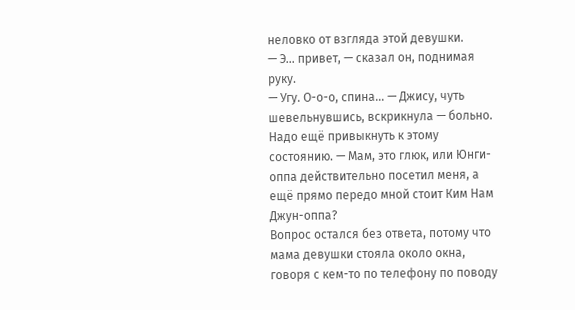неловко от взгляда этой девушки.
— Э... привет, — сказал он, поднимая руку.
— Угу. О-о-о, спина... — Джису, чуть шевельнувшись, вскрикнула — больно. Надо ещё привыкнуть к этому состоянию. — Мам, это глюк, или Юнги-оппа действительно посетил меня, а ещё прямо передо мной стоит Ким Нам Джун-оппа?
Вопрос остался без ответа, потому что мама девушки стояла около окна, говоря с кем-то по телефону по поводу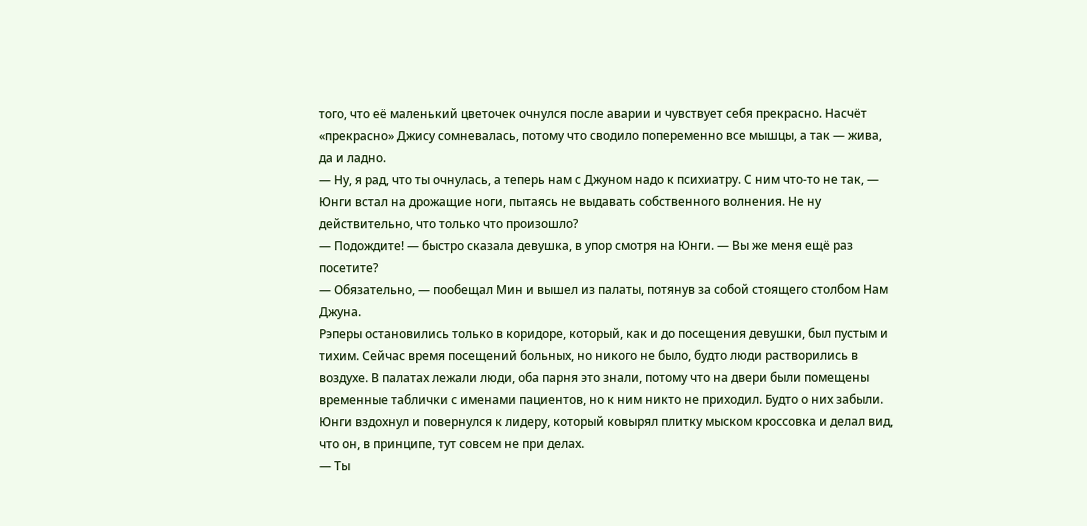того, что её маленький цветочек очнулся после аварии и чувствует себя прекрасно. Насчёт «прекрасно» Джису сомневалась, потому что сводило попеременно все мышцы, а так — жива, да и ладно.
— Ну, я рад, что ты очнулась, а теперь нам с Джуном надо к психиатру. С ним что-то не так, — Юнги встал на дрожащие ноги, пытаясь не выдавать собственного волнения. Не ну действительно, что только что произошло?
— Подождите! — быстро сказала девушка, в упор смотря на Юнги. — Вы же меня ещё раз посетите?
— Обязательно, — пообещал Мин и вышел из палаты, потянув за собой стоящего столбом Нам Джуна.
Рэперы остановились только в коридоре, который, как и до посещения девушки, был пустым и тихим. Сейчас время посещений больных, но никого не было, будто люди растворились в воздухе. В палатах лежали люди, оба парня это знали, потому что на двери были помещены временные таблички с именами пациентов, но к ним никто не приходил. Будто о них забыли. Юнги вздохнул и повернулся к лидеру, который ковырял плитку мыском кроссовка и делал вид, что он, в принципе, тут совсем не при делах.
— Ты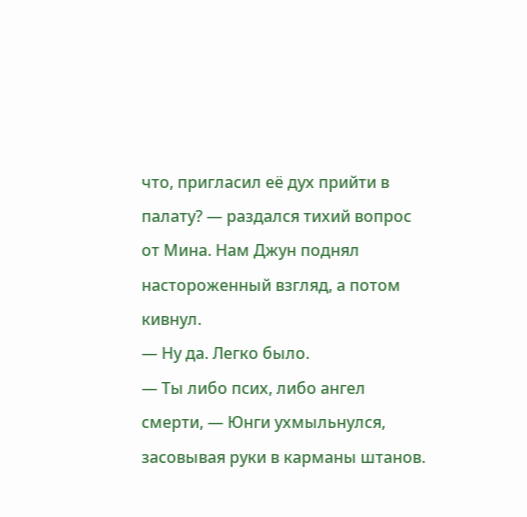что, пригласил её дух прийти в палату? — раздался тихий вопрос от Мина. Нам Джун поднял настороженный взгляд, а потом кивнул.
— Ну да. Легко было.
— Ты либо псих, либо ангел смерти, — Юнги ухмыльнулся, засовывая руки в карманы штанов.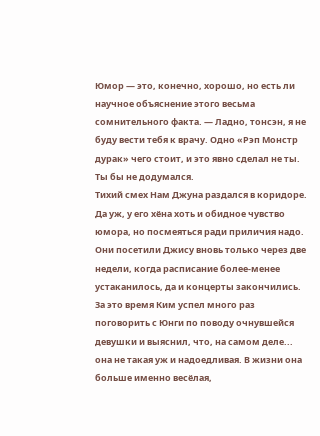Юмор — это, конечно, хорошо, но есть ли научное объяснение этого весьма сомнительного факта. — Ладно, тонсэн, я не буду вести тебя к врачу. Одно «Рэп Монстр дурак» чего стоит, и это явно сделал не ты. Ты бы не додумался.
Тихий смех Нам Джуна раздался в коридоре. Да уж, у его хёна хоть и обидное чувство юмора, но посмеяться ради приличия надо.
Они посетили Джису вновь только через две недели, когда расписание более-менее устаканилось, да и концерты закончились. За это время Ким успел много раз поговорить с Юнги по поводу очнувшейся девушки и выяснил, что, на самом деле... она не такая уж и надоедливая. В жизни она больше именно весёлая,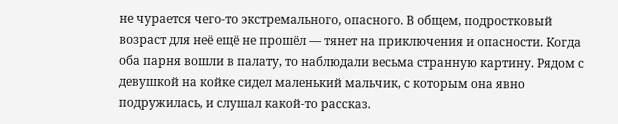не чурается чего-то экстремального, опасного. В общем, подростковый возраст для неё ещё не прошёл — тянет на приключения и опасности. Когда оба парня вошли в палату, то наблюдали весьма странную картину. Рядом с девушкой на койке сидел маленький мальчик, с которым она явно подружилась, и слушал какой-то рассказ.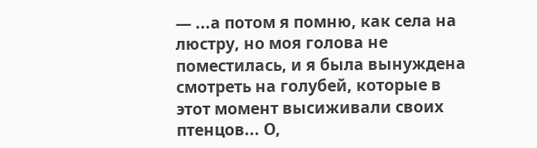— ...а потом я помню, как села на люстру, но моя голова не поместилась, и я была вынуждена смотреть на голубей, которые в этот момент высиживали своих птенцов... О,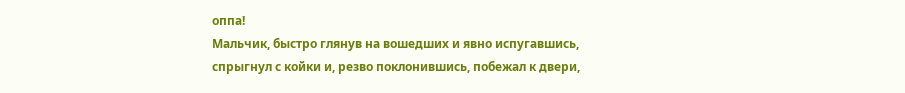оппа!
Мальчик, быстро глянув на вошедших и явно испугавшись, спрыгнул с койки и, резво поклонившись, побежал к двери,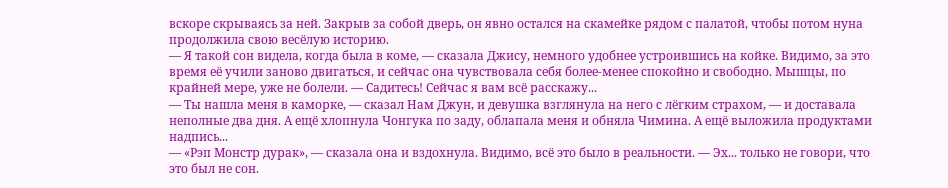вскоре скрываясь за ней. Закрыв за собой дверь, он явно остался на скамейке рядом с палатой, чтобы потом нуна продолжила свою весёлую историю.
— Я такой сон видела, когда была в коме, — сказала Джису, немного удобнее устроившись на койке. Видимо, за это время её учили заново двигаться, и сейчас она чувствовала себя более-менее спокойно и свободно. Мышцы, по крайней мере, уже не болели. — Садитесь! Сейчас я вам всё расскажу...
— Ты нашла меня в каморке, — сказал Нам Джун, и девушка взглянула на него с лёгким страхом, — и доставала неполные два дня. А ещё хлопнула Чонгука по заду, облапала меня и обняла Чимина. А ещё выложила продуктами надпись...
— «Рэп Монстр дурак», — сказала она и вздохнула. Видимо, всё это было в реальности. — Эх... только не говори, что это был не сон.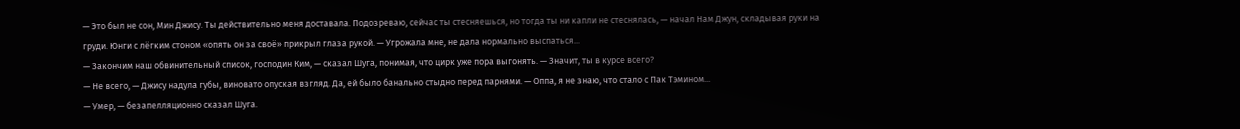— Это был не сон, Мин Джису. Ты действительно меня доставала. Подозреваю, сейчас ты стесняешься, но тогда ты ни капли не стеснялась, — начал Нам Джун, складывая руки на груди. Юнги с лёгким стоном «опять он за своё» прикрыл глаза рукой. — Угрожала мне, не дала нормально выспаться...
— Закончим наш обвинительный список, господин Ким, — сказал Шуга, понимая, что цирк уже пора выгонять. — Значит, ты в курсе всего?
— Не всего, — Джису надула губы, виновато опуская взгляд. Да, ей было банально стыдно перед парнями. — Оппа, я не знаю, что стало с Пак Тэмином...
— Умер, — безапелляционно сказал Шуга.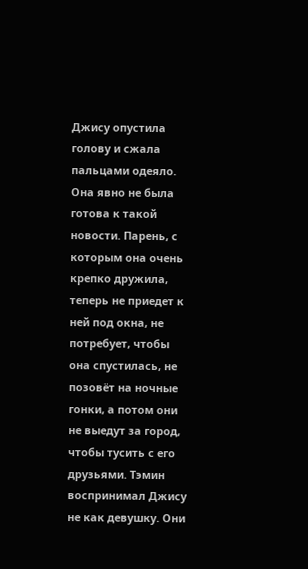Джису опустила голову и сжала пальцами одеяло. Она явно не была готова к такой новости. Парень, с которым она очень крепко дружила, теперь не приедет к ней под окна, не потребует, чтобы она спустилась, не позовёт на ночные гонки, а потом они не выедут за город, чтобы тусить с его друзьями. Тэмин воспринимал Джису не как девушку. Они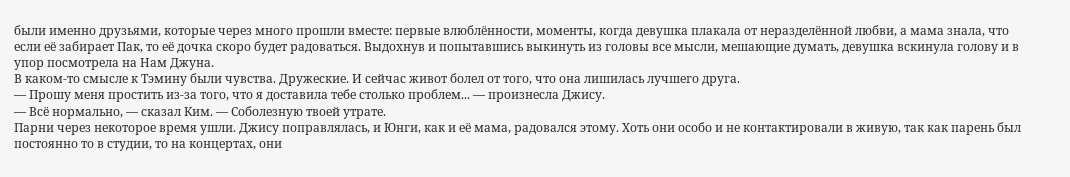были именно друзьями, которые через много прошли вместе: первые влюблённости, моменты, когда девушка плакала от неразделённой любви, а мама знала, что если её забирает Пак, то её дочка скоро будет радоваться. Выдохнув и попытавшись выкинуть из головы все мысли, мешающие думать, девушка вскинула голову и в упор посмотрела на Нам Джуна.
В каком-то смысле к Тэмину были чувства. Дружеские. И сейчас живот болел от того, что она лишилась лучшего друга.
— Прошу меня простить из-за того, что я доставила тебе столько проблем... — произнесла Джису.
— Всё нормально, — сказал Ким. — Соболезную твоей утрате.
Парни через некоторое время ушли. Джису поправлялась, и Юнги, как и её мама, радовался этому. Хоть они особо и не контактировали в живую, так как парень был постоянно то в студии, то на концертах, они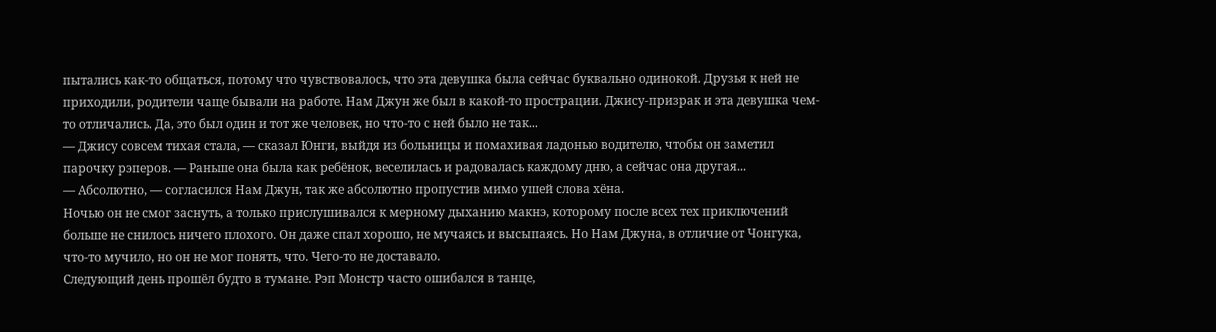пытались как-то общаться, потому что чувствовалось, что эта девушка была сейчас буквально одинокой. Друзья к ней не приходили, родители чаще бывали на работе. Нам Джун же был в какой-то прострации. Джису-призрак и эта девушка чем-то отличались. Да, это был один и тот же человек, но что-то с ней было не так...
— Джису совсем тихая стала, — сказал Юнги, выйдя из больницы и помахивая ладонью водителю, чтобы он заметил парочку рэперов. — Раньше она была как ребёнок, веселилась и радовалась каждому дню, а сейчас она другая...
— Абсолютно, — согласился Нам Джун, так же абсолютно пропустив мимо ушей слова хёна.
Ночью он не смог заснуть, а только прислушивался к мерному дыханию макнэ, которому после всех тех приключений больше не снилось ничего плохого. Он даже спал хорошо, не мучаясь и высыпаясь. Но Нам Джуна, в отличие от Чонгука, что-то мучило, но он не мог понять, что. Чего-то не доставало.
Следующий день прошёл будто в тумане. Рэп Монстр часто ошибался в танце,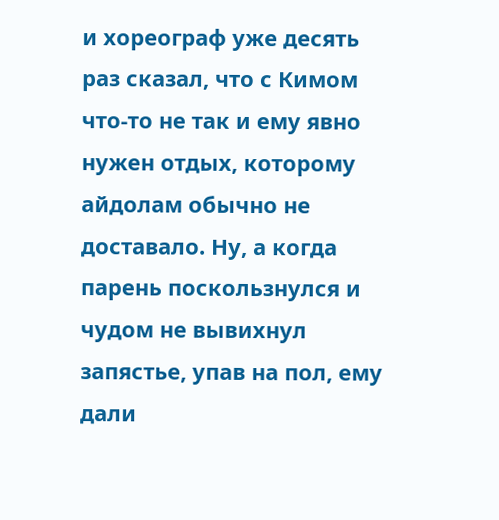и хореограф уже десять раз сказал, что с Кимом что-то не так и ему явно нужен отдых, которому айдолам обычно не доставало. Ну, а когда парень поскользнулся и чудом не вывихнул запястье, упав на пол, ему дали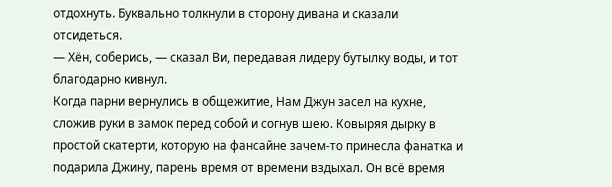отдохнуть. Буквально толкнули в сторону дивана и сказали отсидеться.
— Хён, соберись, — сказал Ви, передавая лидеру бутылку воды, и тот благодарно кивнул.
Когда парни вернулись в общежитие, Нам Джун засел на кухне, сложив руки в замок перед собой и согнув шею. Ковыряя дырку в простой скатерти, которую на фансайне зачем-то принесла фанатка и подарила Джину, парень время от времени вздыхал. Он всё время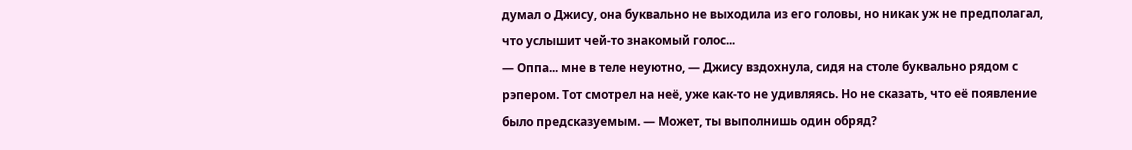думал о Джису, она буквально не выходила из его головы, но никак уж не предполагал, что услышит чей-то знакомый голос...
— Оппа... мне в теле неуютно, — Джису вздохнула, сидя на столе буквально рядом с рэпером. Тот смотрел на неё, уже как-то не удивляясь. Но не сказать, что её появление было предсказуемым. — Может, ты выполнишь один обряд?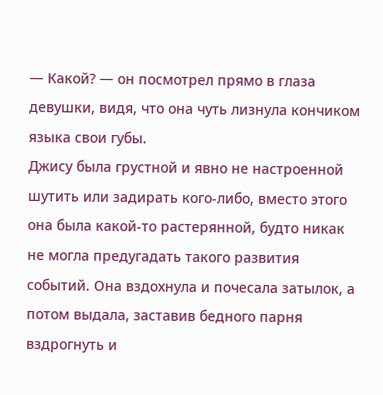— Какой? — он посмотрел прямо в глаза девушки, видя, что она чуть лизнула кончиком языка свои губы.
Джису была грустной и явно не настроенной шутить или задирать кого-либо, вместо этого она была какой-то растерянной, будто никак не могла предугадать такого развития событий. Она вздохнула и почесала затылок, а потом выдала, заставив бедного парня вздрогнуть и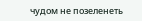чудом не позеленеть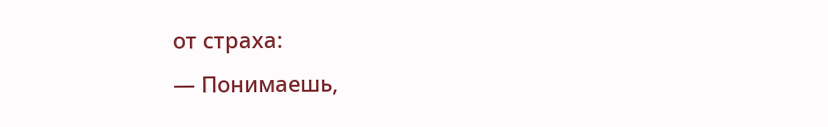от страха:
— Понимаешь,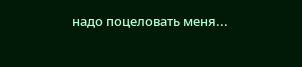надо поцеловать меня...